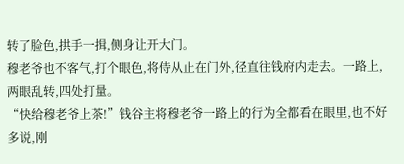转了脸色,拱手一揖,侧身让开大门。
穆老爷也不客气,打个眼色,将侍从止在门外,径直往钱府内走去。一路上,两眼乱转,四处打量。
“快给穆老爷上茶!”钱谷主将穆老爷一路上的行为全都看在眼里,也不好多说,刚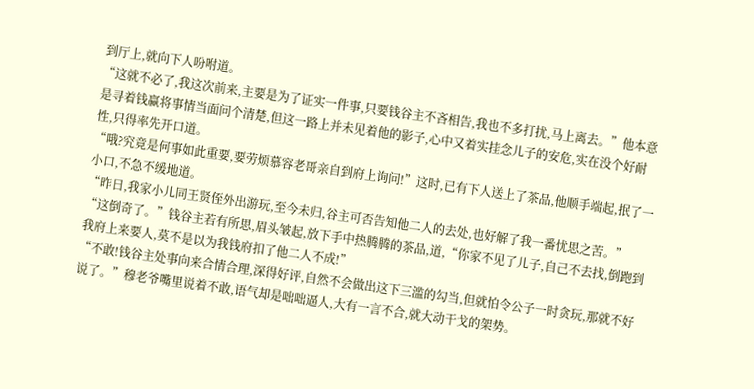到厅上,就向下人吩咐道。
“这就不必了,我这次前来,主要是为了证实一件事,只要钱谷主不吝相告,我也不多打扰,马上离去。”他本意是寻着钱赢将事情当面问个清楚,但这一路上并未见着他的影子,心中又着实挂念儿子的安危,实在没个好耐性,只得率先开口道。
“哦?究竟是何事如此重要,要劳烦慕容老哥亲自到府上询问!”这时,已有下人送上了茶品,他顺手端起,抿了一小口,不急不缓地道。
“昨日,我家小儿同王贤侄外出游玩,至今未归,谷主可否告知他二人的去处,也好解了我一番忧思之苦。”
“这倒奇了。”钱谷主若有所思,眉头皱起,放下手中热腾腾的茶品,道,“你家不见了儿子,自己不去找,倒跑到我府上来要人,莫不是以为我钱府扣了他二人不成!”
“不敢!钱谷主处事向来合情合理,深得好评,自然不会做出这下三滥的勾当,但就怕令公子一时贪玩,那就不好说了。”穆老爷嘴里说着不敢,语气却是咄咄逼人,大有一言不合,就大动干戈的架势。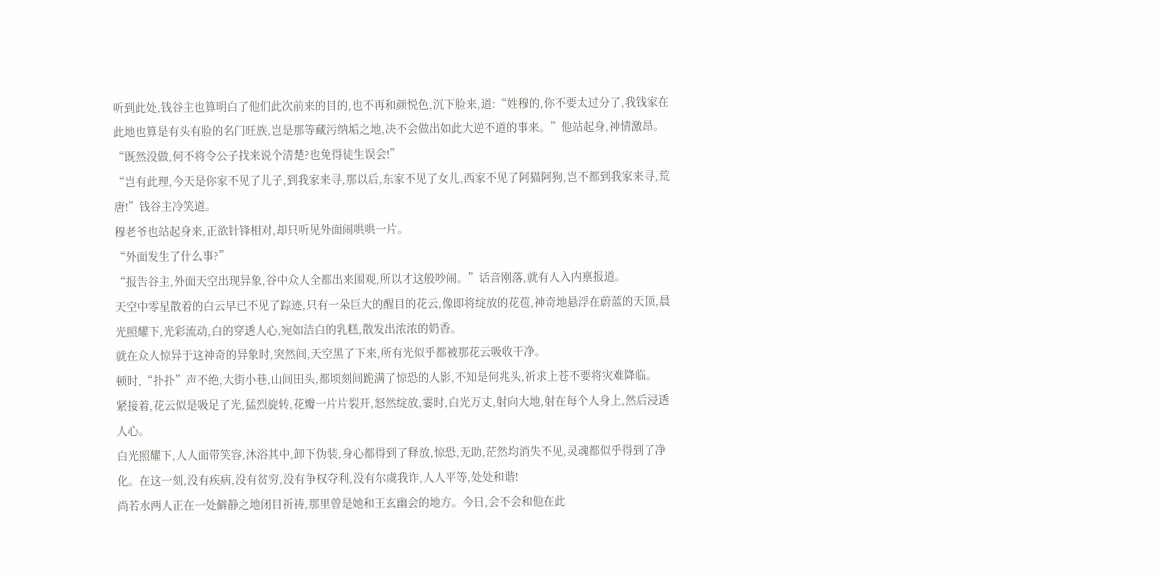听到此处,钱谷主也算明白了他们此次前来的目的,也不再和颜悦色,沉下脸来,道:“姓穆的,你不要太过分了,我钱家在此地也算是有头有脸的名门旺族,岂是那等藏污纳垢之地,决不会做出如此大逆不道的事来。”他站起身,神情激昂。
“既然没做,何不将令公子找来说个清楚?也免得徒生误会!”
“岂有此理,今天是你家不见了儿子,到我家来寻,那以后,东家不见了女儿,西家不见了阿猫阿狗,岂不都到我家来寻,荒唐!”钱谷主冷笑道。
穆老爷也站起身来,正欲针锋相对,却只听见外面闹哄哄一片。
“外面发生了什么事?”
“报告谷主,外面天空出现异象,谷中众人全都出来围观,所以才这般吵闹。”话音刚落,就有人入内禀报道。
天空中零星散着的白云早已不见了踪迹,只有一朵巨大的醒目的花云,像即将绽放的花苞,神奇地悬浮在蔚蓝的天顶,晨光照耀下,光彩流动,白的穿透人心,宛如洁白的乳糕,散发出浓浓的奶香。
就在众人惊异于这神奇的异象时,突然间,天空黑了下来,所有光似乎都被那花云吸收干净。
顿时,“扑扑”声不绝,大街小巷,山间田头,都顷刻间跪满了惊恐的人影,不知是何兆头,祈求上苍不要将灾难降临。
紧接着,花云似是吸足了光,猛烈旋转,花瓣一片片裂开,怒然绽放,霎时,白光万丈,射向大地,射在每个人身上,然后浸透人心。
白光照耀下,人人面带笑容,沐浴其中,卸下伪装,身心都得到了释放,惊恐,无助,茫然均消失不见,灵魂都似乎得到了净化。在这一刻,没有疾病,没有贫穷,没有争权夺利,没有尔虞我诈,人人平等,处处和谐!
尚若水两人正在一处僻静之地闭目祈祷,那里曾是她和王玄幽会的地方。今日,会不会和他在此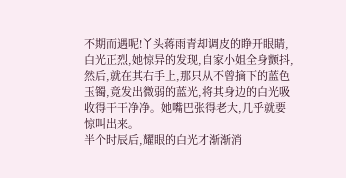不期而遇呢!丫头蒋雨青却调皮的睁开眼睛,白光正烈,她惊异的发现,自家小姐全身颤抖,然后,就在其右手上,那只从不曾摘下的蓝色玉镯,竟发出微弱的蓝光,将其身边的白光吸收得干干净净。她嘴巴张得老大,几乎就要惊叫出来。
半个时辰后,耀眼的白光才渐渐消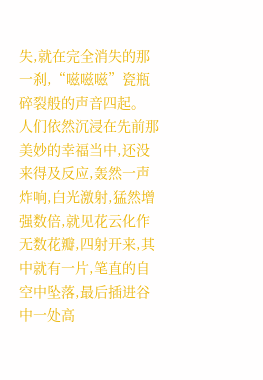失,就在完全消失的那一刹,“嗞嗞嗞”瓷瓶碎裂般的声音四起。
人们依然沉浸在先前那美妙的幸福当中,还没来得及反应,轰然一声炸响,白光激射,猛然增强数倍,就见花云化作无数花瓣,四射开来,其中就有一片,笔直的自空中坠落,最后插进谷中一处高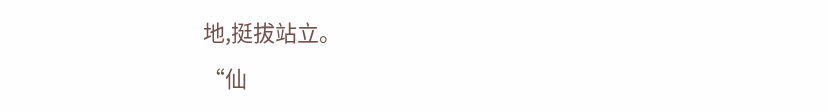地,挺拔站立。
“仙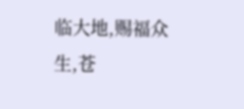临大地,赐福众生,苍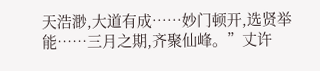天浩渺,大道有成……妙门顿开,选贤举能……三月之期,齐聚仙峰。”丈许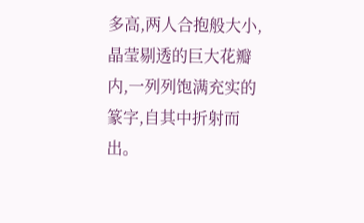多高,两人合抱般大小,晶莹剔透的巨大花瓣内,一列列饱满充实的篆字,自其中折射而出。